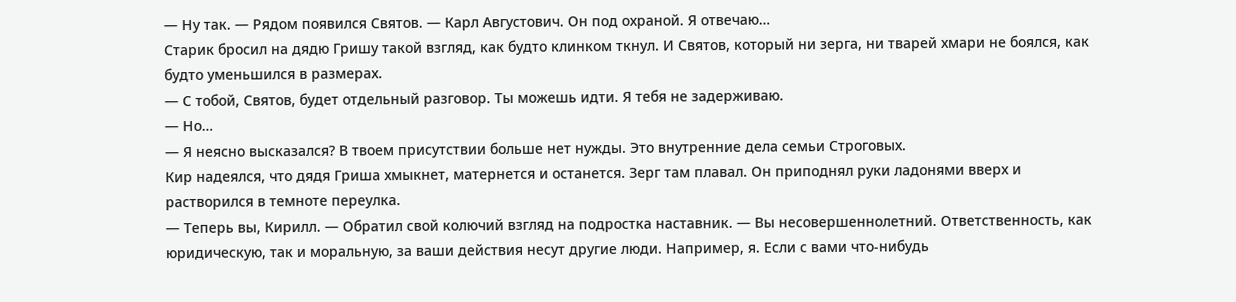— Ну так. — Рядом появился Святов. — Карл Августович. Он под охраной. Я отвечаю…
Старик бросил на дядю Гришу такой взгляд, как будто клинком ткнул. И Святов, который ни зерга, ни тварей хмари не боялся, как будто уменьшился в размерах.
— С тобой, Святов, будет отдельный разговор. Ты можешь идти. Я тебя не задерживаю.
— Но…
— Я неясно высказался? В твоем присутствии больше нет нужды. Это внутренние дела семьи Строговых.
Кир надеялся, что дядя Гриша хмыкнет, матернется и останется. Зерг там плавал. Он приподнял руки ладонями вверх и растворился в темноте переулка.
— Теперь вы, Кирилл. — Обратил свой колючий взгляд на подростка наставник. — Вы несовершеннолетний. Ответственность, как юридическую, так и моральную, за ваши действия несут другие люди. Например, я. Если с вами что-нибудь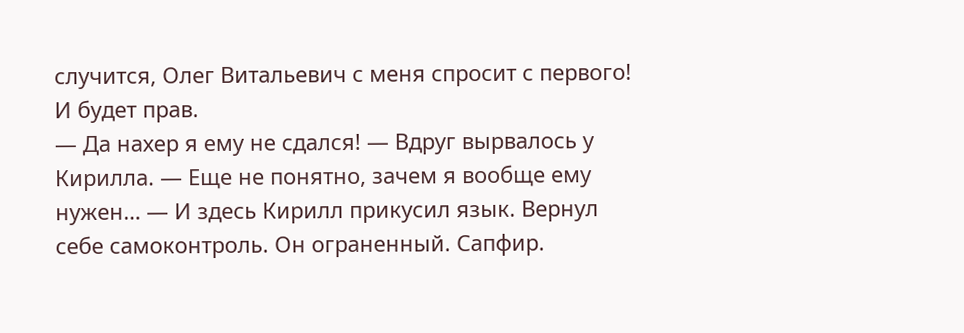случится, Олег Витальевич с меня спросит с первого! И будет прав.
— Да нахер я ему не сдался! — Вдруг вырвалось у Кирилла. — Еще не понятно, зачем я вообще ему нужен… — И здесь Кирилл прикусил язык. Вернул себе самоконтроль. Он ограненный. Сапфир.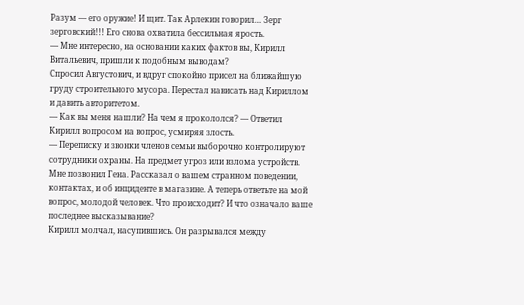Разум — его оружие! И щит. Так Арлекин говорил… Зерг зерговский!!! Его снова охватила бессильная ярость.
— Мне интересно, на основании каких фактов вы, Кирилл Витальевич, пришли к подобным выводам?
Спросил Августович, и вдруг спокойно присел на ближайшую груду строительного мусора. Перестал нависать над Кириллом и давить авторитетом.
— Как вы меня нашли? На чем я прокололся? — Ответил Кирилл вопросом на вопрос, усмиряя злость.
— Переписку и звонки членов семьи выборочно контролируют сотрудники охраны. На предмет угроз или взлома устройств. Мне позвонил Гена. Рассказал о вашем странном поведении, контактах, и об инциденте в магазине. А теперь ответьте на мой вопрос, молодой человек. Что происходит? И что означало ваше последнее высказывание?
Кирилл молчал, насупившись. Он разрывался между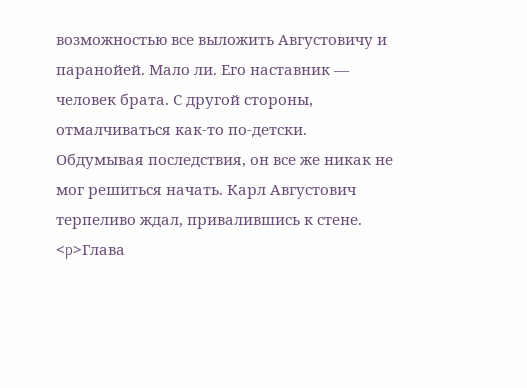возможностью все выложить Августовичу и паранойей. Мало ли. Его наставник — человек брата. С другой стороны, отмалчиваться как-то по-детски.
Обдумывая последствия, он все же никак не мог решиться начать. Карл Августович терпеливо ждал, привалившись к стене.
<p>Глава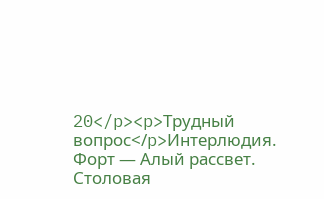20</p><p>Трудный вопрос</p>Интерлюдия. Форт — Алый рассвет. Столовая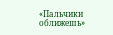«Пальчики оближешь»